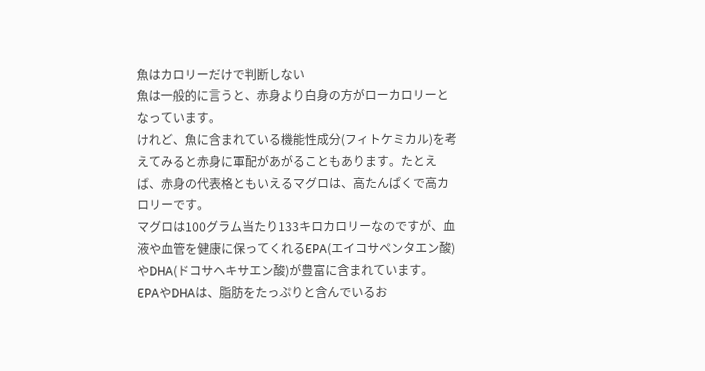魚はカロリーだけで判断しない
魚は一般的に言うと、赤身より白身の方がローカロリーとなっています。
けれど、魚に含まれている機能性成分(フィトケミカル)を考えてみると赤身に軍配があがることもあります。たとえば、赤身の代表格ともいえるマグロは、高たんぱくで高カロリーです。
マグロは100グラム当たり133キロカロリーなのですが、血液や血管を健康に保ってくれるEPA(エイコサペンタエン酸)やDHA(ドコサヘキサエン酸)が豊富に含まれています。
EPAやDHAは、脂肪をたっぷりと含んでいるお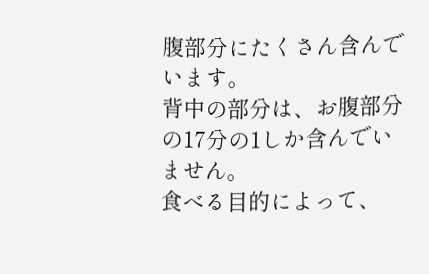腹部分にたくさん含んでいます。
背中の部分は、お腹部分の17分の1しか含んでいません。
食べる目的によって、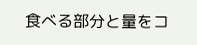食べる部分と量をコ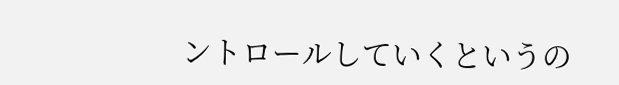ントロールしていくというの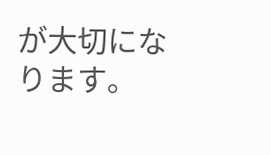が大切になります。